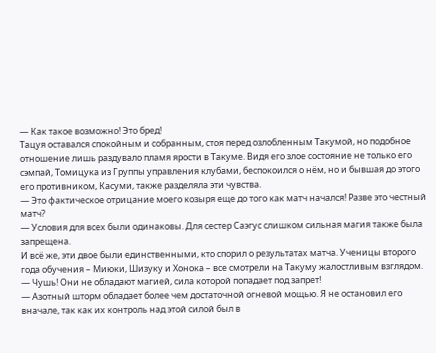— Как такое возможно! Это бред!
Тацуя оставался спокойным и собранным, стоя перед озлобленным Такумой, но подобное отношение лишь раздувало пламя ярости в Такуме. Видя его злое состояние не только его сэмпай, Томицука из Группы управления клубами, беспокоился о нём, но и бывшая до этого его противником, Касуми, также разделяла эти чувства.
— Это фактическое отрицание моего козыря еще до того как матч начался! Разве это честный матч?
— Условия для всех были одинаковы. Для сестер Саэгус слишком сильная магия также была запрещена.
И всё же, эти двое были единственными, кто спорил о результатах матча. Ученицы второго года обучения – Миюки, Шизуку и Хонока – все смотрели на Такуму жалостливым взглядом.
— Чушь! Они не обладают магией, сила которой попадает под запрет!
— Азотный шторм обладает более чем достаточной огневой мощью. Я не остановил его вначале, так как их контроль над этой силой был в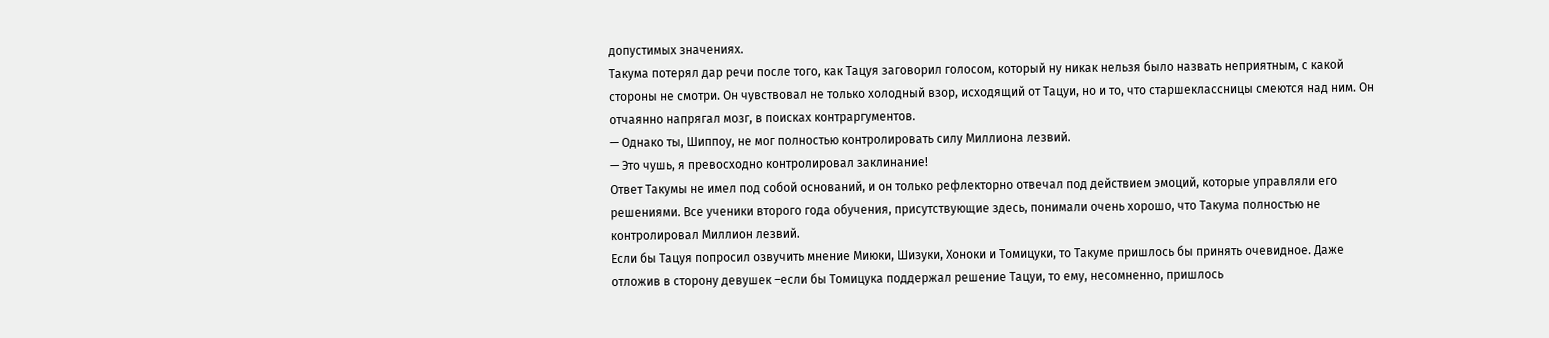допустимых значениях.
Такума потерял дар речи после того, как Тацуя заговорил голосом, который ну никак нельзя было назвать неприятным, с какой стороны не смотри. Он чувствовал не только холодный взор, исходящий от Тацуи, но и то, что старшеклассницы смеются над ним. Он отчаянно напрягал мозг, в поисках контраргументов.
— Однако ты, Шиппоу, не мог полностью контролировать силу Миллиона лезвий.
— Это чушь, я превосходно контролировал заклинание!
Ответ Такумы не имел под собой оснований, и он только рефлекторно отвечал под действием эмоций, которые управляли его решениями. Все ученики второго года обучения, присутствующие здесь, понимали очень хорошо, что Такума полностью не контролировал Миллион лезвий.
Если бы Тацуя попросил озвучить мнение Миюки, Шизуки, Хоноки и Томицуки, то Такуме пришлось бы принять очевидное. Даже отложив в сторону девушек –если бы Томицука поддержал решение Тацуи, то ему, несомненно, пришлось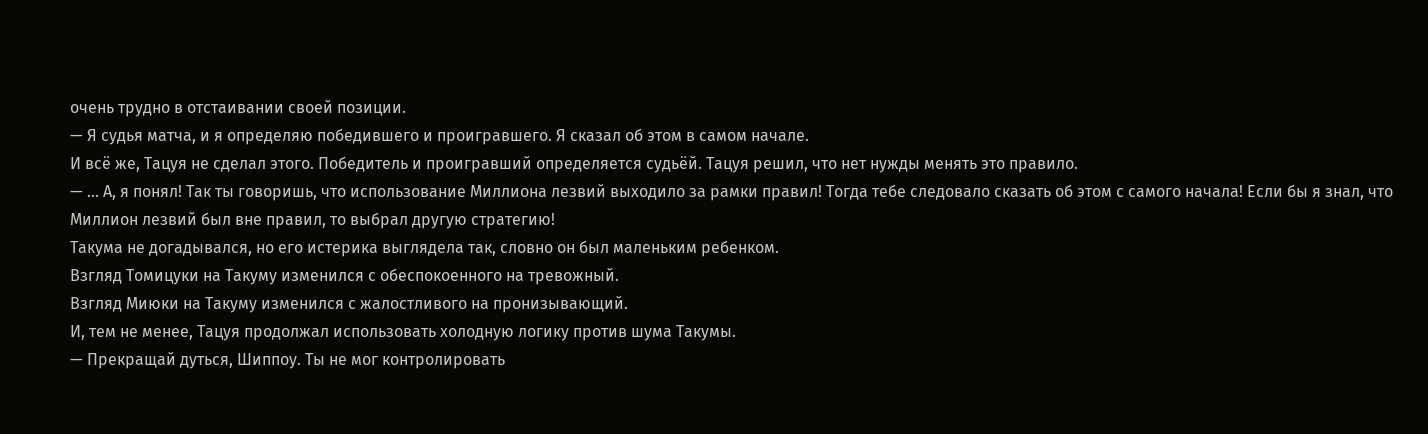очень трудно в отстаивании своей позиции.
— Я судья матча, и я определяю победившего и проигравшего. Я сказал об этом в самом начале.
И всё же, Тацуя не сделал этого. Победитель и проигравший определяется судьёй. Тацуя решил, что нет нужды менять это правило.
— ... А, я понял! Так ты говоришь, что использование Миллиона лезвий выходило за рамки правил! Тогда тебе следовало сказать об этом с самого начала! Если бы я знал, что Миллион лезвий был вне правил, то выбрал другую стратегию!
Такума не догадывался, но его истерика выглядела так, словно он был маленьким ребенком.
Взгляд Томицуки на Такуму изменился с обеспокоенного на тревожный.
Взгляд Миюки на Такуму изменился с жалостливого на пронизывающий.
И, тем не менее, Тацуя продолжал использовать холодную логику против шума Такумы.
— Прекращай дуться, Шиппоу. Ты не мог контролировать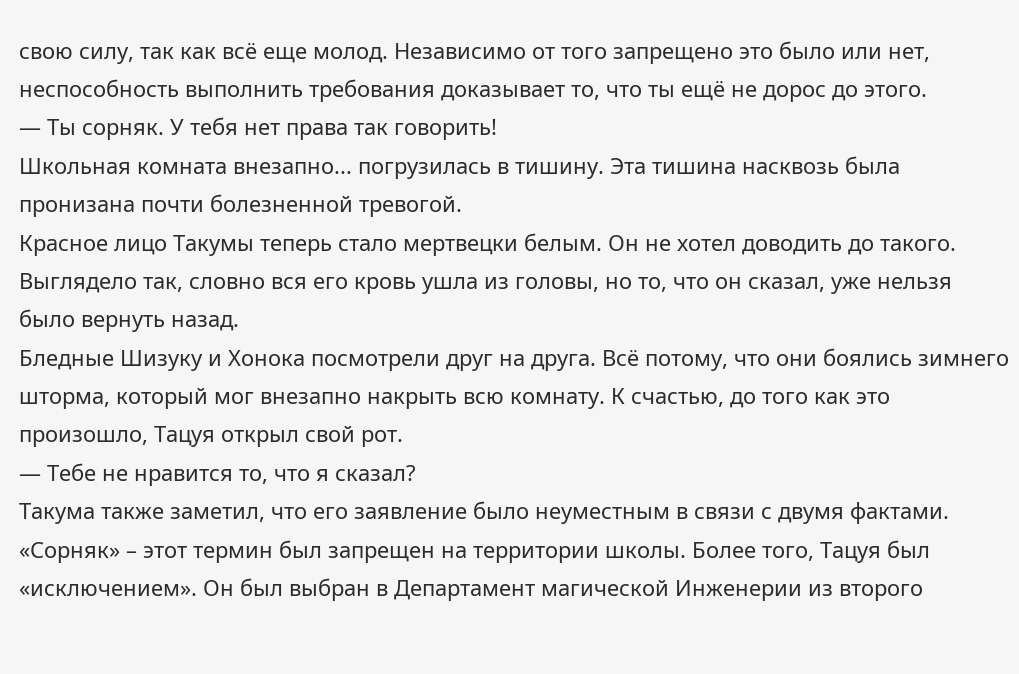свою силу, так как всё еще молод. Независимо от того запрещено это было или нет, неспособность выполнить требования доказывает то, что ты ещё не дорос до этого.
— Ты сорняк. У тебя нет права так говорить!
Школьная комната внезапно... погрузилась в тишину. Эта тишина насквозь была пронизана почти болезненной тревогой.
Красное лицо Такумы теперь стало мертвецки белым. Он не хотел доводить до такого. Выглядело так, словно вся его кровь ушла из головы, но то, что он сказал, уже нельзя было вернуть назад.
Бледные Шизуку и Хонока посмотрели друг на друга. Всё потому, что они боялись зимнего шторма, который мог внезапно накрыть всю комнату. К счастью, до того как это произошло, Тацуя открыл свой рот.
— Тебе не нравится то, что я сказал?
Такума также заметил, что его заявление было неуместным в связи с двумя фактами. «Сорняк» – этот термин был запрещен на территории школы. Более того, Тацуя был «исключением». Он был выбран в Департамент магической Инженерии из второго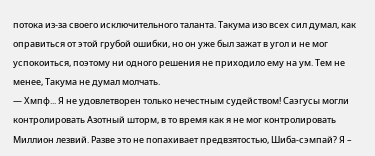потока из-за своего исключительного таланта. Такума изо всех сил думал, как оправиться от этой грубой ошибки, но он уже был зажат в угол и не мог успокоиться, поэтому ни одного решения не приходило ему на ум. Тем не менее, Такума не думал молчать.
— Хмпф... Я не удовлетворен только нечестным судейством! Саэгусы могли контролировать Азотный шторм, в то время как я не мог контролировать Миллион лезвий. Разве это не попахивает предвзятостью, Шиба-сэмпай? Я –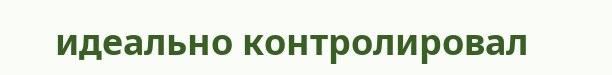идеально контролировал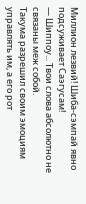Миллион лезвий! Шиба-сэмпай явно подсуживает Саэгусам!
— Шиппоу... Твои слова абсолютно не связаны меж собой.
Такума разрешил своим эмоциям управлять им, а его рот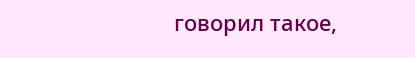говорил такое,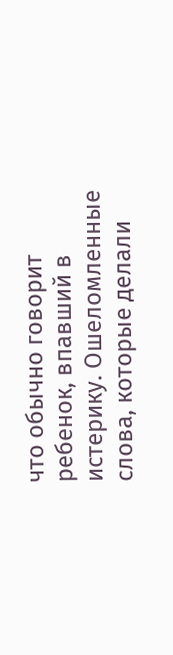что обычно говорит ребенок, впавший в истерику. Ошеломленные слова, которые делали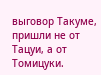выговор Такуме, пришли не от Тацуи, а от Томицуки.